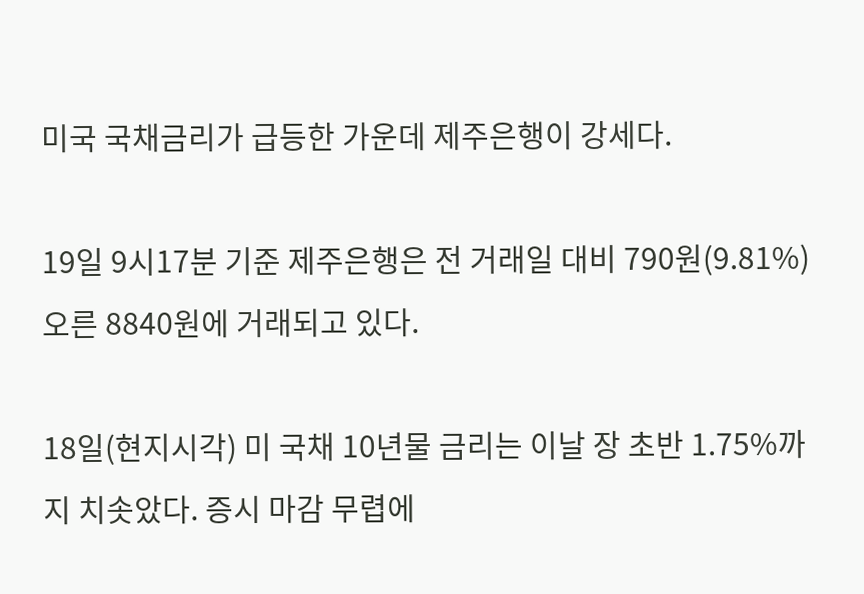미국 국채금리가 급등한 가운데 제주은행이 강세다.

19일 9시17분 기준 제주은행은 전 거래일 대비 790원(9.81%) 오른 8840원에 거래되고 있다.

18일(현지시각) 미 국채 10년물 금리는 이날 장 초반 1.75%까지 치솟았다. 증시 마감 무렵에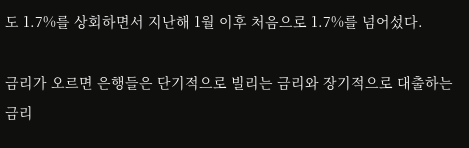도 1.7%를 상회하면서 지난해 1월 이후 처음으로 1.7%를 넘어섰다.

금리가 오르면 은행들은 단기적으로 빌리는 금리와 장기적으로 대출하는 금리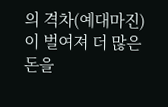의 격차(예대마진)이 벌여져 더 많은 돈을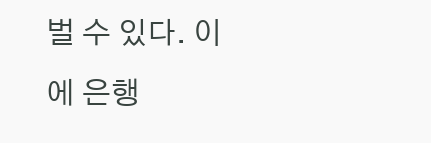벌 수 있다. 이에 은행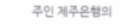주인 제주은행의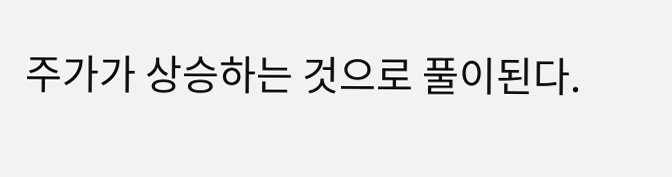주가가 상승하는 것으로 풀이된다.